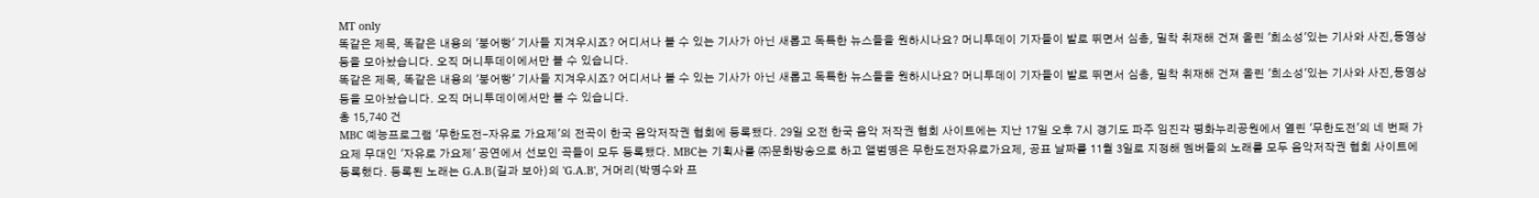MT only
똑같은 제목, 똑같은 내용의 '붕어빵' 기사들 지겨우시죠? 어디서나 볼 수 있는 기사가 아닌 새롭고 독특한 뉴스들을 원하시나요? 머니투데이 기자들이 발로 뛰면서 심층, 밀착 취재해 건져 올린 '희소성'있는 기사와 사진,동영상 등을 모아놨습니다. 오직 머니투데이에서만 볼 수 있습니다.
똑같은 제목, 똑같은 내용의 '붕어빵' 기사들 지겨우시죠? 어디서나 볼 수 있는 기사가 아닌 새롭고 독특한 뉴스들을 원하시나요? 머니투데이 기자들이 발로 뛰면서 심층, 밀착 취재해 건져 올린 '희소성'있는 기사와 사진,동영상 등을 모아놨습니다. 오직 머니투데이에서만 볼 수 있습니다.
총 15,740 건
MBC 예능프로그램 '무한도전-자유로 가요제'의 전곡이 한국 음악저작권 협회에 등록됐다. 29일 오전 한국 음악 저작권 협회 사이트에는 지난 17일 오후 7시 경기도 파주 임진각 평화누리공원에서 열린 '무한도전'의 네 번째 가요제 무대인 '자유로 가요제' 공연에서 선보인 곡들이 모두 등록됐다. MBC는 기획사를 ㈜문화방송으로 하고 앨범명은 무한도전자유로가요제, 공표 날짜를 11월 3일로 지정해 멤버들의 노래를 모두 음악저작권 협회 사이트에 등록했다. 등록된 노래는 G.A.B(길과 보아)의 'G.A.B', 거머리(박명수와 프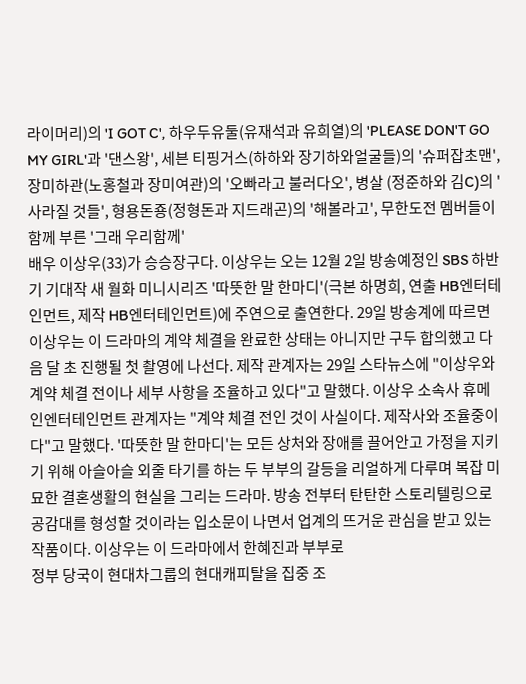라이머리)의 'I GOT C', 하우두유둘(유재석과 유희열)의 'PLEASE DON'T GO MY GIRL'과 '댄스왕', 세븐 티핑거스(하하와 장기하와얼굴들)의 '슈퍼잡초맨', 장미하관(노홍철과 장미여관)의 '오빠라고 불러다오', 병살 (정준하와 김C)의 '사라질 것들', 형용돈죵(정형돈과 지드래곤)의 '해볼라고', 무한도전 멤버들이 함께 부른 '그래 우리함께'
배우 이상우(33)가 승승장구다. 이상우는 오는 12월 2일 방송예정인 SBS 하반기 기대작 새 월화 미니시리즈 '따뜻한 말 한마디'(극본 하명희, 연출 HB엔터테인먼트, 제작 HB엔터테인먼트)에 주연으로 출연한다. 29일 방송계에 따르면 이상우는 이 드라마의 계약 체결을 완료한 상태는 아니지만 구두 합의했고 다음 달 초 진행될 첫 촬영에 나선다. 제작 관계자는 29일 스타뉴스에 "이상우와 계약 체결 전이나 세부 사항을 조율하고 있다"고 말했다. 이상우 소속사 휴메인엔터테인먼트 관계자는 "계약 체결 전인 것이 사실이다. 제작사와 조율중이다"고 말했다. '따뜻한 말 한마디'는 모든 상처와 장애를 끌어안고 가정을 지키기 위해 아슬아슬 외줄 타기를 하는 두 부부의 갈등을 리얼하게 다루며 복잡 미묘한 결혼생활의 현실을 그리는 드라마. 방송 전부터 탄탄한 스토리텔링으로 공감대를 형성할 것이라는 입소문이 나면서 업계의 뜨거운 관심을 받고 있는 작품이다. 이상우는 이 드라마에서 한혜진과 부부로
정부 당국이 현대차그룹의 현대캐피탈을 집중 조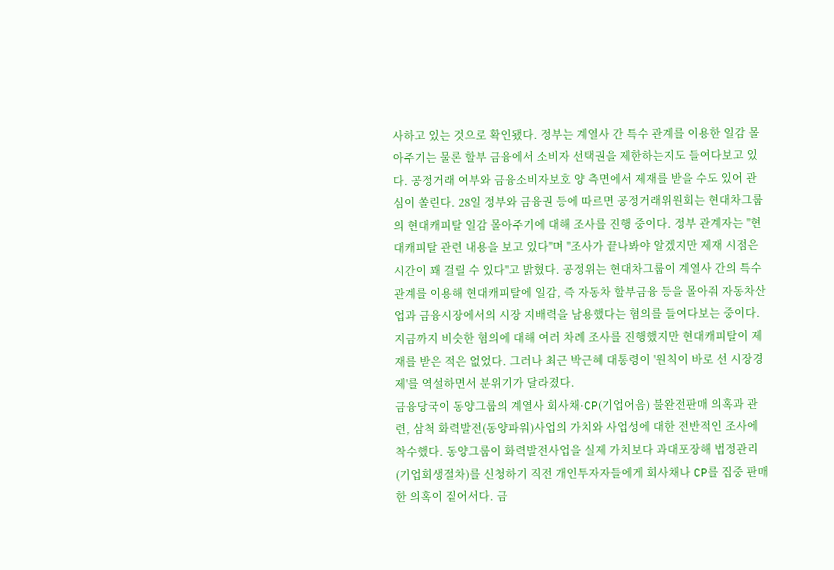사하고 있는 것으로 확인됐다. 정부는 계열사 간 특수 관계를 이용한 일감 몰아주기는 물론 할부 금융에서 소비자 선택권을 제한하는지도 들여다보고 있다. 공정거래 여부와 금융소비자보호 양 측면에서 제재를 받을 수도 있어 관심이 쏠린다. 28일 정부와 금융권 등에 따르면 공정거래위원회는 현대차그룹의 현대캐피탈 일감 몰아주기에 대해 조사를 진행 중이다. 정부 관계자는 "현대캐피탈 관련 내용을 보고 있다"며 "조사가 끝나봐야 알겠지만 제재 시점은 시간이 꽤 걸릴 수 있다"고 밝혔다. 공정위는 현대차그룹이 계열사 간의 특수 관계를 이용해 현대캐피탈에 일감, 즉 자동차 할부금융 등을 몰아줘 자동차산업과 금융시장에서의 시장 지배력을 남용했다는 혐의를 들여다보는 중이다. 지금까지 비슷한 혐의에 대해 여러 차례 조사를 진행했지만 현대캐피탈이 제재를 받은 적은 없었다. 그러나 최근 박근혜 대통령이 '원칙이 바로 선 시장경제'를 역설하면서 분위기가 달라졌다.
금융당국이 동양그룹의 계열사 회사채·CP(기업어음) 불완전판매 의혹과 관련, 삼척 화력발전(동양파워)사업의 가치와 사업성에 대한 전반적인 조사에 착수했다. 동양그룹이 화력발전사업을 실제 가치보다 과대포장해 법정관리(기업회생절차)를 신청하기 직전 개인투자자들에게 회사채나 CP를 집중 판매한 의혹이 짙어서다. 금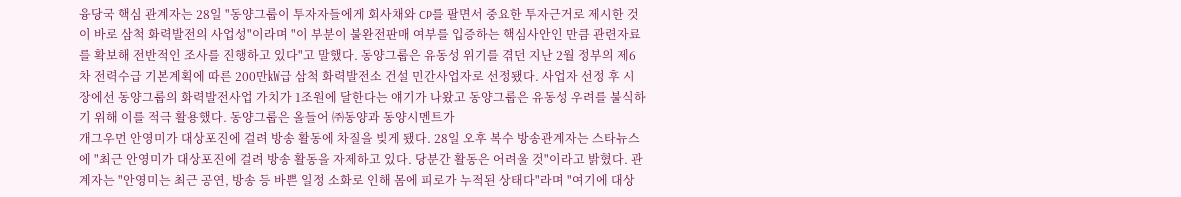융당국 핵심 관계자는 28일 "동양그룹이 투자자들에게 회사채와 CP를 팔면서 중요한 투자근거로 제시한 것이 바로 삼척 화력발전의 사업성"이라며 "이 부분이 불완전판매 여부를 입증하는 핵심사안인 만큼 관련자료를 확보해 전반적인 조사를 진행하고 있다"고 말했다. 동양그룹은 유동성 위기를 겪던 지난 2월 정부의 제6차 전력수급 기본계획에 따른 200만㎾급 삼척 화력발전소 건설 민간사업자로 선정됐다. 사업자 선정 후 시장에선 동양그룹의 화력발전사업 가치가 1조원에 달한다는 얘기가 나왔고 동양그룹은 유동성 우려를 불식하기 위해 이를 적극 활용했다. 동양그룹은 올들어 ㈜동양과 동양시멘트가
개그우먼 안영미가 대상포진에 걸려 방송 활동에 차질을 빚게 됐다. 28일 오후 복수 방송관계자는 스타뉴스에 "최근 안영미가 대상포진에 걸려 방송 활동을 자제하고 있다. 당분간 활동은 어려울 것"이라고 밝혔다. 관계자는 "안영미는 최근 공연, 방송 등 바쁜 일정 소화로 인해 몸에 피로가 누적된 상태다"라며 "여기에 대상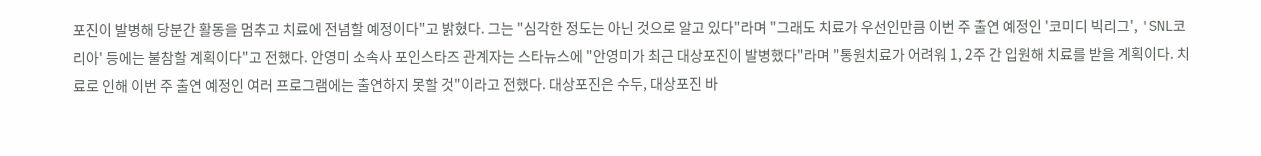포진이 발병해 당분간 활동을 멈추고 치료에 전념할 예정이다"고 밝혔다. 그는 "심각한 정도는 아닌 것으로 알고 있다"라며 "그래도 치료가 우선인만큼 이번 주 출연 예정인 '코미디 빅리그', 'SNL코리아' 등에는 불참할 계획이다"고 전했다. 안영미 소속사 포인스타즈 관계자는 스타뉴스에 "안영미가 최근 대상포진이 발병했다"라며 "통원치료가 어려워 1, 2주 간 입원해 치료를 받을 계획이다. 치료로 인해 이번 주 출연 예정인 여러 프로그램에는 출연하지 못할 것"이라고 전했다. 대상포진은 수두, 대상포진 바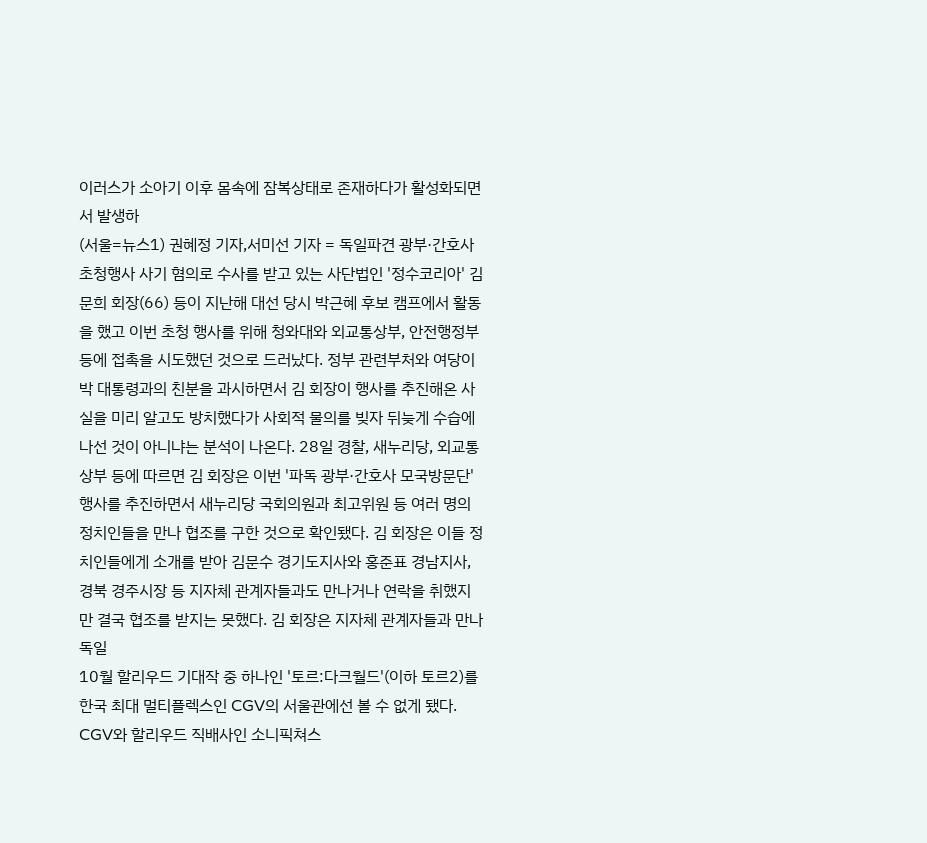이러스가 소아기 이후 몸속에 잠복상태로 존재하다가 활성화되면서 발생하
(서울=뉴스1) 권혜정 기자,서미선 기자 = 독일파견 광부·간호사 초청행사 사기 혐의로 수사를 받고 있는 사단법인 '정수코리아' 김문희 회장(66) 등이 지난해 대선 당시 박근혜 후보 캠프에서 활동을 했고 이번 초청 행사를 위해 청와대와 외교통상부, 안전행정부 등에 접촉을 시도했던 것으로 드러났다. 정부 관련부처와 여당이 박 대통령과의 친분을 과시하면서 김 회장이 행사를 추진해온 사실을 미리 알고도 방치했다가 사회적 물의를 빚자 뒤늦게 수습에 나선 것이 아니냐는 분석이 나온다. 28일 경찰, 새누리당, 외교통상부 등에 따르면 김 회장은 이번 '파독 광부·간호사 모국방문단' 행사를 추진하면서 새누리당 국회의원과 최고위원 등 여러 명의 정치인들을 만나 협조를 구한 것으로 확인됐다. 김 회장은 이들 정치인들에게 소개를 받아 김문수 경기도지사와 홍준표 경남지사, 경북 경주시장 등 지자체 관계자들과도 만나거나 연락을 취했지만 결국 협조를 받지는 못했다. 김 회장은 지자체 관계자들과 만나 독일
10월 할리우드 기대작 중 하나인 '토르:다크월드'(이하 토르2)를 한국 최대 멀티플렉스인 CGV의 서울관에선 볼 수 없게 됐다. CGV와 할리우드 직배사인 소니픽쳐스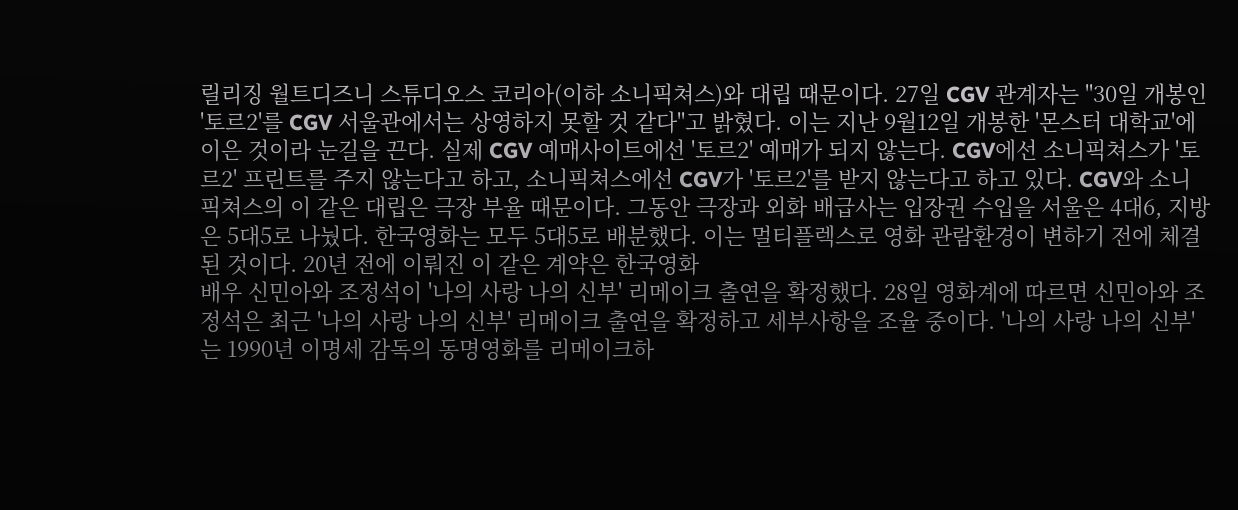릴리징 월트디즈니 스튜디오스 코리아(이하 소니픽쳐스)와 대립 때문이다. 27일 CGV 관계자는 "30일 개봉인 '토르2'를 CGV 서울관에서는 상영하지 못할 것 같다"고 밝혔다. 이는 지난 9월12일 개봉한 '몬스터 대학교'에 이은 것이라 눈길을 끈다. 실제 CGV 예매사이트에선 '토르2' 예매가 되지 않는다. CGV에선 소니픽쳐스가 '토르2' 프린트를 주지 않는다고 하고, 소니픽쳐스에선 CGV가 '토르2'를 받지 않는다고 하고 있다. CGV와 소니픽쳐스의 이 같은 대립은 극장 부율 때문이다. 그동안 극장과 외화 배급사는 입장권 수입을 서울은 4대6, 지방은 5대5로 나눴다. 한국영화는 모두 5대5로 배분했다. 이는 멀티플렉스로 영화 관람환경이 변하기 전에 체결된 것이다. 20년 전에 이뤄진 이 같은 계약은 한국영화
배우 신민아와 조정석이 '나의 사랑 나의 신부' 리메이크 출연을 확정했다. 28일 영화계에 따르면 신민아와 조정석은 최근 '나의 사랑 나의 신부' 리메이크 출연을 확정하고 세부사항을 조율 중이다. '나의 사랑 나의 신부'는 1990년 이명세 감독의 동명영화를 리메이크하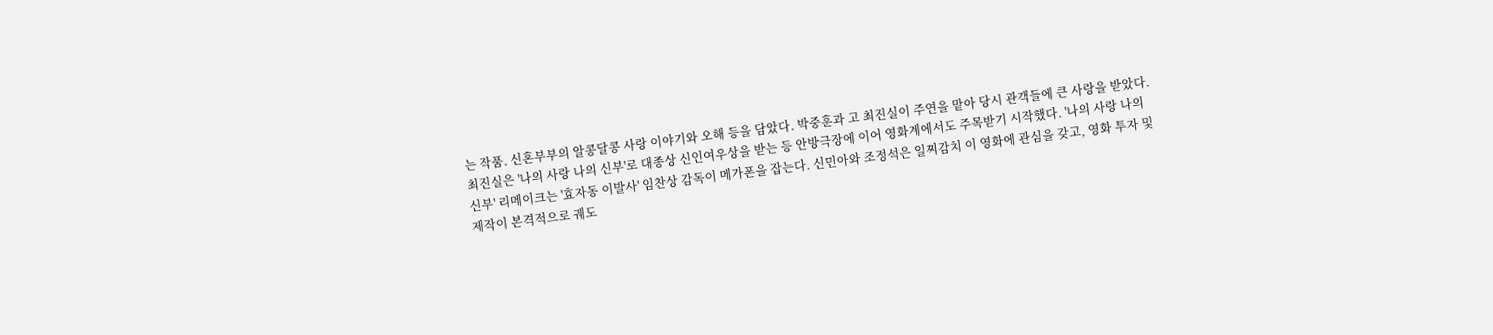는 작품. 신혼부부의 알콩달콩 사랑 이야기와 오해 등을 담았다. 박중훈과 고 최진실이 주연을 맡아 당시 관객들에 큰 사랑을 받았다. 최진실은 '나의 사랑 나의 신부'로 대종상 신인여우상을 받는 등 안방극장에 이어 영화계에서도 주목받기 시작했다. '나의 사랑 나의 신부' 리메이크는 '효자동 이발사' 임찬상 감독이 메가폰을 잡는다. 신민아와 조정석은 일찌감치 이 영화에 관심을 갖고, 영화 투자 및 제작이 본격적으로 궤도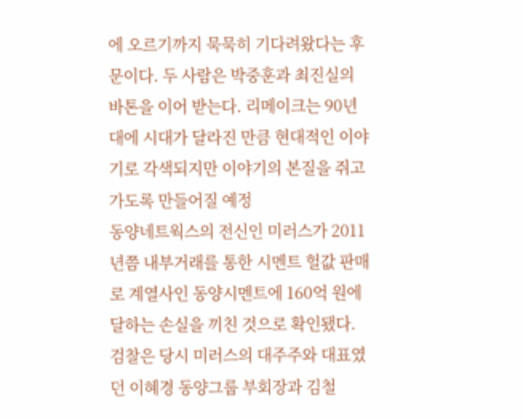에 오르기까지 묵묵히 기다려왔다는 후문이다. 두 사람은 박중훈과 최진실의 바톤을 이어 받는다. 리메이크는 90년대에 시대가 달라진 만큼 현대적인 이야기로 각색되지만 이야기의 본질을 쥐고 가도록 만들어질 예정
동양네트웍스의 전신인 미러스가 2011년쯤 내부거래를 통한 시멘트 헐값 판매로 계열사인 동양시멘트에 160억 원에 달하는 손실을 끼친 것으로 확인됐다. 검찰은 당시 미러스의 대주주와 대표였던 이혜경 동양그룹 부회장과 김철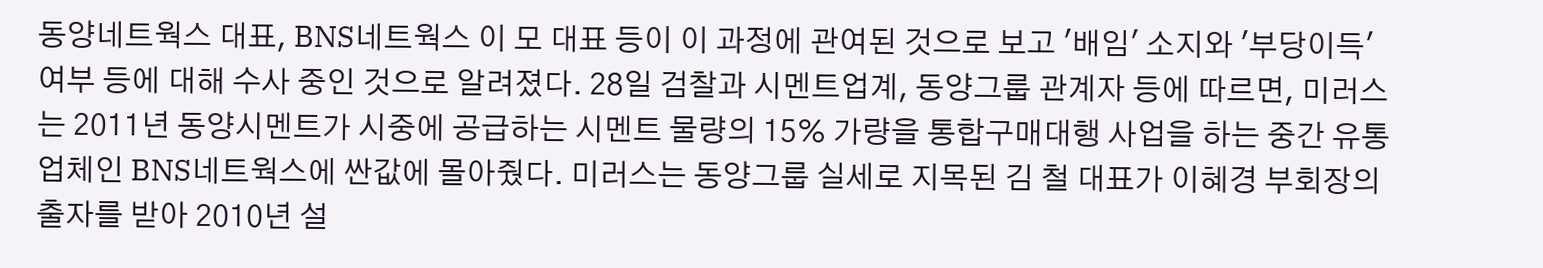동양네트웍스 대표, BNS네트웍스 이 모 대표 등이 이 과정에 관여된 것으로 보고 '배임' 소지와 '부당이득' 여부 등에 대해 수사 중인 것으로 알려졌다. 28일 검찰과 시멘트업계, 동양그룹 관계자 등에 따르면, 미러스는 2011년 동양시멘트가 시중에 공급하는 시멘트 물량의 15% 가량을 통합구매대행 사업을 하는 중간 유통업체인 BNS네트웍스에 싼값에 몰아줬다. 미러스는 동양그룹 실세로 지목된 김 철 대표가 이혜경 부회장의 출자를 받아 2010년 설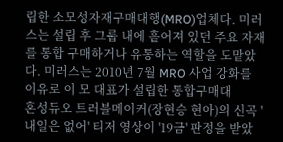립한 소모성자재구매대행(MRO)업체다. 미러스는 설립 후 그룹 내에 흩어져 있던 주요 자재를 통합 구매하거나 유통하는 역할을 도맡았다. 미러스는 2010년 7월 MRO 사업 강화를 이유로 이 모 대표가 설립한 통합구매대
혼성듀오 트러블메이커(장현승 현아)의 신곡 '내일은 없어' 티저 영상이 '19금' 판정을 받았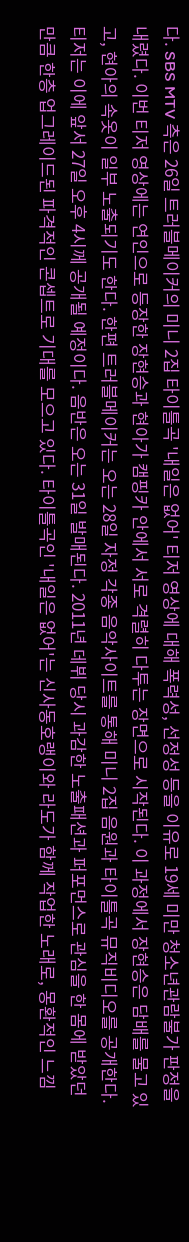다. SBS MTV 측은 26일 트러블메이커의 미니 2집 타이틀곡 '내일은 없어' 티저 영상에 대해 폭력성, 선정성 등을 이유로 19세 미만 청소년관람불가 판정을 내렸다. 이번 티저 영상에는 연인으로 등장한 장현승과 현아가 캠핑카 안에서 서로 격렬히 다투는 장면으로 시작된다. 이 과정에서 장현승은 담배를 물고 있고, 현아의 속옷이 일부 노출되기도 한다. 한편 트러블메이커는 오는 28일 자정 각종 음악사이트를 통해 미니 2집 음원과 타이틀곡 뮤직비디오를 공개한다. 티저는 이에 앞서 27일 오후 4시께 공개될 예정이다. 음반은 오는 31일 발매된다. 2011년 데뷔 당시 과감한 노출패션과 퍼포먼스로 관심을 한 몸에 받았던 만큼 한층 업그레이드된 파격적인 콘셉트로 기대를 모으고 있다. 타이틀곡인 '내일은 없어'는 신사동호랭이와 라도가 함께 작업한 노래로, 몽환적인 느낌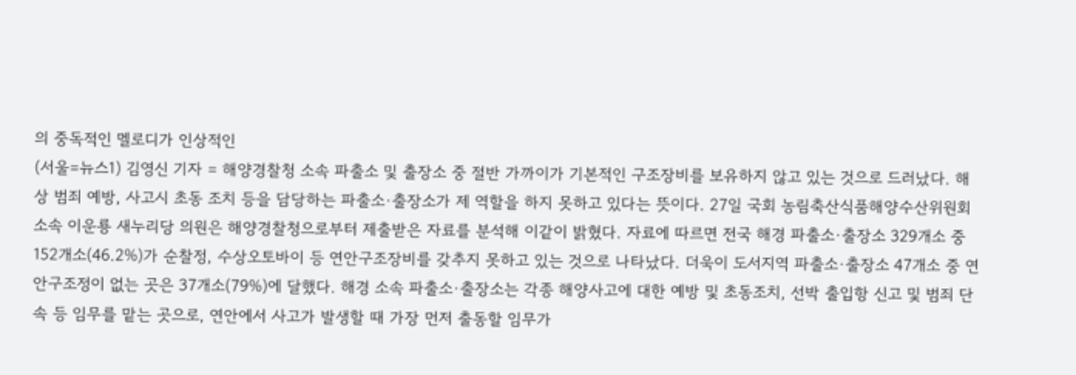의 중독적인 멜로디가 인상적인
(서울=뉴스1) 김영신 기자 = 해양경찰청 소속 파출소 및 출장소 중 절반 가까이가 기본적인 구조장비를 보유하지 않고 있는 것으로 드러났다. 해상 범죄 예방, 사고시 초동 조치 등을 담당하는 파출소·출장소가 제 역할을 하지 못하고 있다는 뜻이다. 27일 국회 농림축산식품해양수산위원회 소속 이운룡 새누리당 의원은 해양경찰청으로부터 제출받은 자료를 분석해 이같이 밝혔다. 자료에 따르면 전국 해경 파출소·출장소 329개소 중 152개소(46.2%)가 순찰정, 수상오토바이 등 연안구조장비를 갖추지 못하고 있는 것으로 나타났다. 더욱이 도서지역 파출소·출장소 47개소 중 연안구조정이 없는 곳은 37개소(79%)에 달했다. 해경 소속 파출소·출장소는 각종 해양사고에 대한 예방 및 초동조치, 선박 출입항 신고 및 범죄 단속 등 임무를 맡는 곳으로, 연안에서 사고가 발생할 때 가장 먼저 출동할 임무가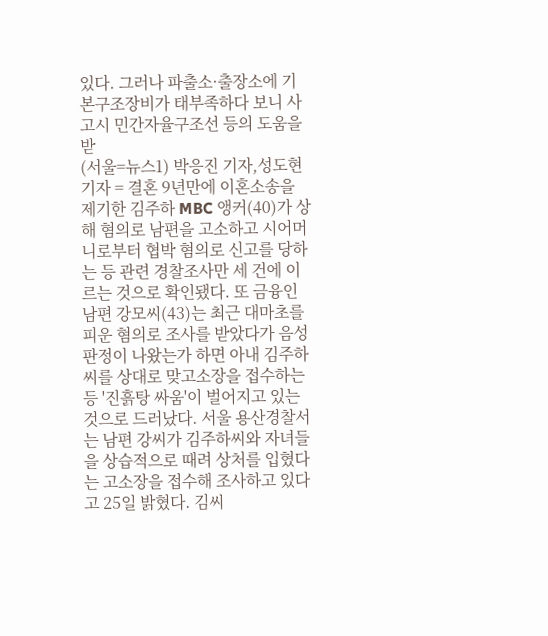있다. 그러나 파출소·출장소에 기본구조장비가 태부족하다 보니 사고시 민간자율구조선 등의 도움을 받
(서울=뉴스1) 박응진 기자,성도현 기자 = 결혼 9년만에 이혼소송을 제기한 김주하 MBC 앵커(40)가 상해 혐의로 남편을 고소하고 시어머니로부터 협박 혐의로 신고를 당하는 등 관련 경찰조사만 세 건에 이르는 것으로 확인됐다. 또 금융인 남편 강모씨(43)는 최근 대마초를 피운 혐의로 조사를 받았다가 음성 판정이 나왔는가 하면 아내 김주하씨를 상대로 맞고소장을 접수하는 등 '진흙탕 싸움'이 벌어지고 있는 것으로 드러났다. 서울 용산경찰서는 남편 강씨가 김주하씨와 자녀들을 상습적으로 때려 상처를 입혔다는 고소장을 접수해 조사하고 있다고 25일 밝혔다. 김씨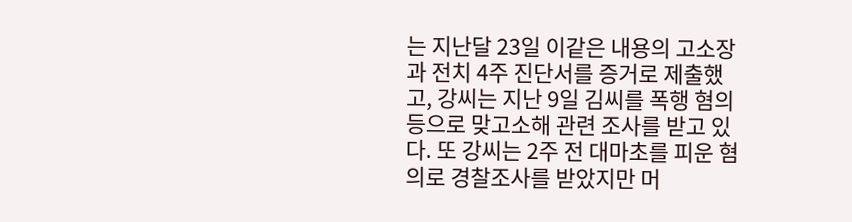는 지난달 23일 이같은 내용의 고소장과 전치 4주 진단서를 증거로 제출했고, 강씨는 지난 9일 김씨를 폭행 혐의 등으로 맞고소해 관련 조사를 받고 있다. 또 강씨는 2주 전 대마초를 피운 혐의로 경찰조사를 받았지만 머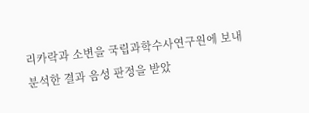리카락과 소변을 국립과학수사연구원에 보내 분석한 결과 음성 판정을 받았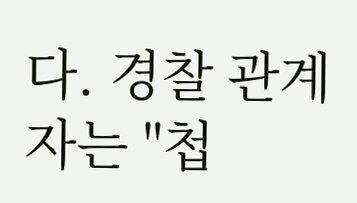다. 경찰 관계자는 "첩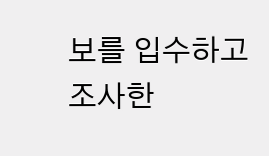보를 입수하고 조사한